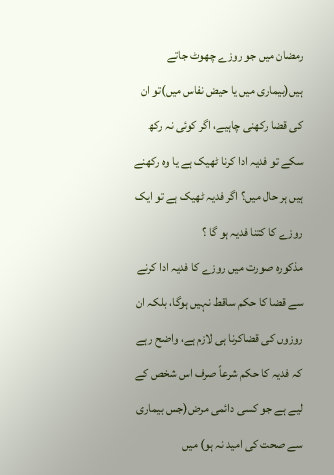رمضان میں جو روزے چھوٹ جاتے ہیں(بیماری میں یا حیض نفاس میں)تو ان کی قضا رکھنی چاہیے، اگر کوئی نہ رکھ سکے تو فدیہ ادا کرنا ٹھیک ہے یا وہ رکھنے ہیں ہر حال میں؟ اگر فدیہ ٹھیک ہے تو ایک روزے کا کتنا فدیہ ہو گا ؟
مذکورہ صورت میں روزے کا فدیہ ادا کرنے سے قضا کا حکم ساقط نہیں ہوگا، بلکہ ان روزوں کی قضاکرنا ہی لازم ہے، واضح رہے کہ فدیہ کا حکم شرعاً صرف اس شخص کے لیے ہے جو کسی دائمی مرض(جس بیماری سے صحت کی امید نہ ہو) میں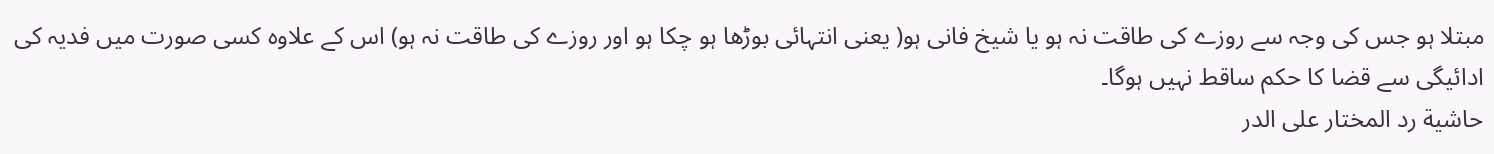مبتلا ہو جس کی وجہ سے روزے کی طاقت نہ ہو یا شیخ فانی ہو( یعنی انتہائی بوڑھا ہو چکا ہو اور روزے کی طاقت نہ ہو) اس کے علاوہ کسی صورت میں فدیہ کی ادائیگی سے قضا کا حکم ساقط نہیں ہوگا۔
حاشية رد المختار على الدر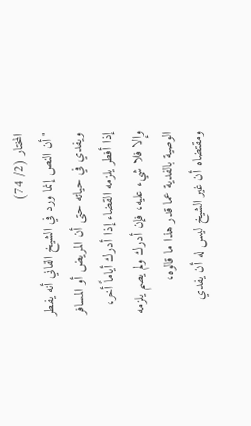المختار (2/ 74)
"أن النص إنما ورد في الشيخ الفاني أنه يفطر ويفدي في حياته حتى أن المريض أو المسافر إذا أفطر يلزمه القضاء إذا أدرك أياماً أخر، وإلا فلا شيء عليه، فإن أدرك ولم يصم يلزمه الوصية بالفدية عما قدر هذا ما قالوه، ومقتضاه أن غير الشيخ ليس له أن يفدي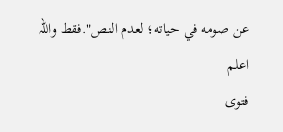عن صومه في حياته؛ لعدم النص".فقط واللہ اعلم
فتوی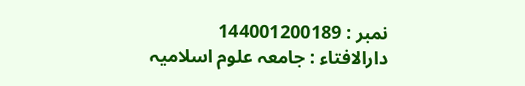نمبر : 144001200189
دارالافتاء : جامعہ علوم اسلامیہ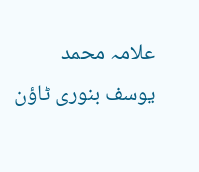علامہ محمد یوسف بنوری ٹاؤن